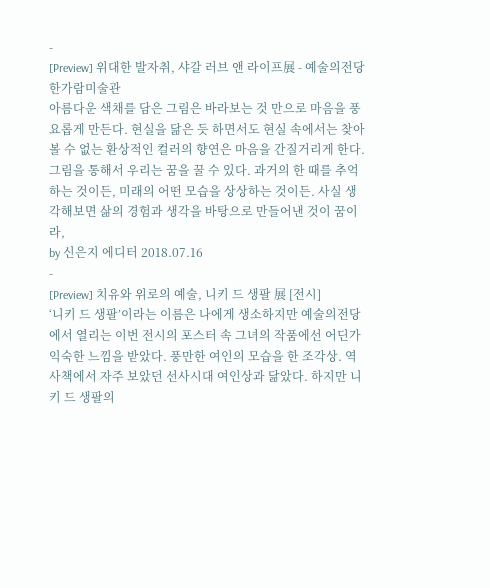-
[Preview] 위대한 발자취, 샤갈 러브 앤 라이프展 - 예술의전당 한가람미술관
아름다운 색채를 담은 그림은 바라보는 것 만으로 마음을 풍요롭게 만든다. 현실을 닮은 듯 하면서도 현실 속에서는 찾아볼 수 없는 환상적인 컬러의 향연은 마음을 간질거리게 한다. 그림을 통해서 우리는 꿈을 꿀 수 있다. 과거의 한 때를 추억하는 것이든, 미래의 어떤 모습을 상상하는 것이든. 사실 생각해보면 삶의 경험과 생각을 바탕으로 만들어낸 것이 꿈이라,
by 신은지 에디터 2018.07.16
-
[Preview] 치유와 위로의 예술, 니키 드 생팔 展 [전시]
‘니키 드 생팔’이라는 이름은 나에게 생소하지만 예술의전당에서 열리는 이번 전시의 포스터 속 그녀의 작품에선 어딘가 익숙한 느낌을 받았다. 풍만한 여인의 모습을 한 조각상. 역사책에서 자주 보았던 선사시대 여인상과 닮았다. 하지만 니키 드 생팔의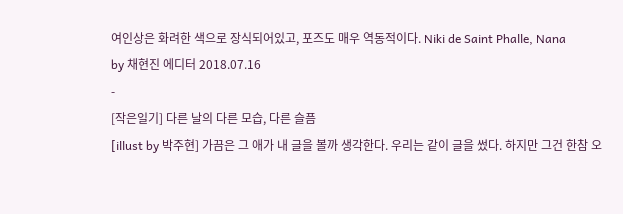여인상은 화려한 색으로 장식되어있고, 포즈도 매우 역동적이다. Niki de Saint Phalle, Nana
by 채현진 에디터 2018.07.16
-
[작은일기] 다른 날의 다른 모습, 다른 슬픔
[illust by 박주현] 가끔은 그 애가 내 글을 볼까 생각한다. 우리는 같이 글을 썼다. 하지만 그건 한참 오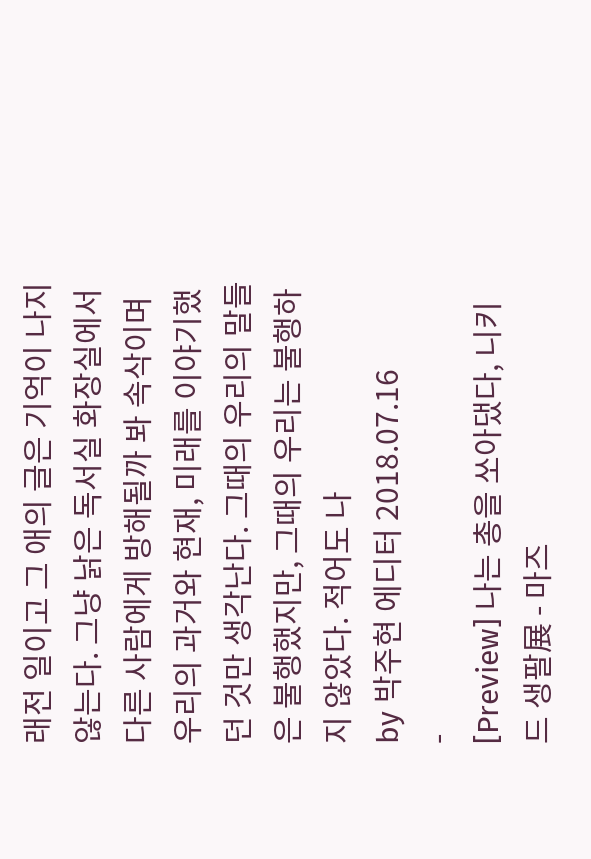래전 일이고 그 애의 글은 기억이 나지 않는다. 그냥 낡은 독서실 화장실에서 다른 사람에게 방해될까 봐 속삭이며 우리의 과거와 현재, 미래를 이야기했던 것만 생각난다. 그때의 우리의 말들은 불행했지만, 그때의 우리는 불행하지 않았다. 적어도 나
by 박주현 에디터 2018.07.16
-
[Preview] 나는 총을 쏘아댔다, 니키 드 생팔展 - 마즈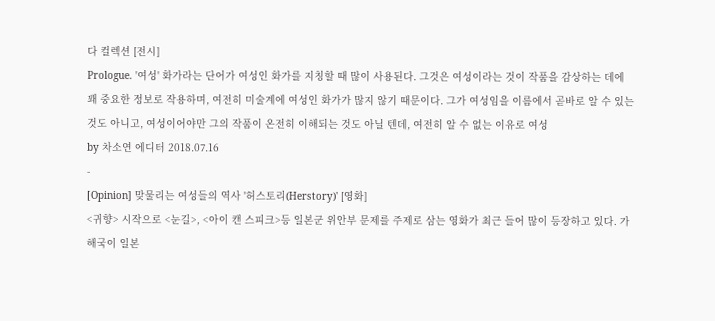다 컬렉션 [전시]
Prologue. '여성' 화가라는 단어가 여성인 화가를 지칭할 때 많이 사용된다. 그것은 여성이라는 것이 작품을 감상하는 데에 꽤 중요한 정보로 작용하며, 여전히 미술계에 여성인 화가가 많지 않기 때문이다. 그가 여성임을 이름에서 곧바로 알 수 있는 것도 아니고, 여성이어야만 그의 작품이 온전히 이해되는 것도 아닐 텐데, 여전히 알 수 없는 이유로 여성
by 차소연 에디터 2018.07.16
-
[Opinion] 맞물리는 여성들의 역사 '허스토리(Herstory)' [영화]
<귀향> 시작으로 <눈길>, <아이 캔 스피크>등 일본군 위안부 문제를 주제로 삼는 영화가 최근 들어 많이 등장하고 있다. 가해국이 일본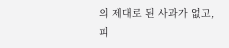의 제대로 된 사과가 없고, 피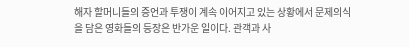해자 할머니들의 증언과 투쟁이 계속 이어지고 있는 상황에서 문제의식을 담은 영화들의 등장은 반가운 일이다. 관객과 사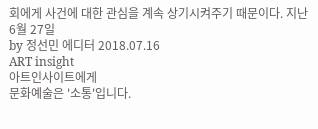회에게 사건에 대한 관심을 계속 상기시켜주기 때문이다. 지난 6월 27일
by 정선민 에디터 2018.07.16
ART insight
아트인사이트에게
문화예술은 '소통'입니다.